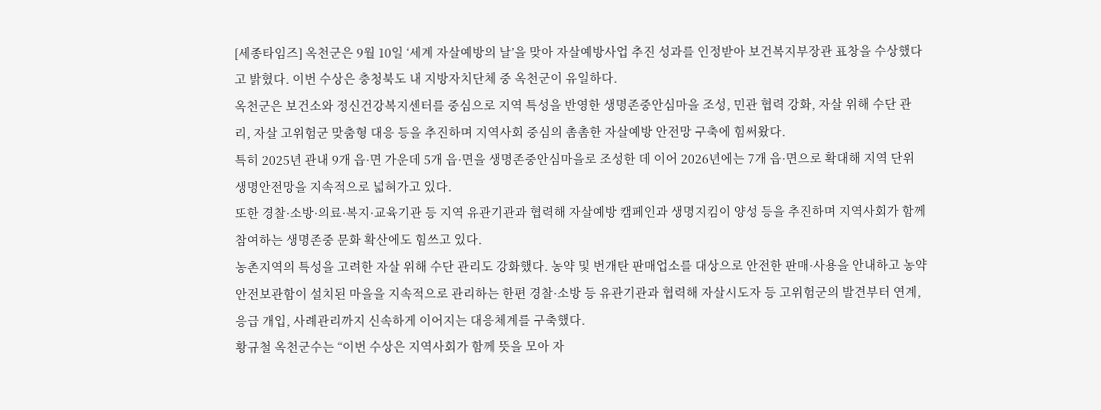[세종타임즈] 옥천군은 9월 10일 ‘세계 자살예방의 날’을 맞아 자살예방사업 추진 성과를 인정받아 보건복지부장관 표창을 수상했다고 밝혔다. 이번 수상은 충청북도 내 지방자치단체 중 옥천군이 유일하다.
옥천군은 보건소와 정신건강복지센터를 중심으로 지역 특성을 반영한 생명존중안심마을 조성, 민관 협력 강화, 자살 위해 수단 관리, 자살 고위험군 맞춤형 대응 등을 추진하며 지역사회 중심의 촘촘한 자살예방 안전망 구축에 힘써왔다.
특히 2025년 관내 9개 읍·면 가운데 5개 읍·면을 생명존중안심마을로 조성한 데 이어 2026년에는 7개 읍·면으로 확대해 지역 단위 생명안전망을 지속적으로 넓혀가고 있다.
또한 경찰·소방·의료·복지·교육기관 등 지역 유관기관과 협력해 자살예방 캠페인과 생명지킴이 양성 등을 추진하며 지역사회가 함께 참여하는 생명존중 문화 확산에도 힘쓰고 있다.
농촌지역의 특성을 고려한 자살 위해 수단 관리도 강화했다. 농약 및 번개탄 판매업소를 대상으로 안전한 판매·사용을 안내하고 농약 안전보관함이 설치된 마을을 지속적으로 관리하는 한편 경찰·소방 등 유관기관과 협력해 자살시도자 등 고위험군의 발견부터 연계, 응급 개입, 사례관리까지 신속하게 이어지는 대응체계를 구축했다.
황규철 옥천군수는 “이번 수상은 지역사회가 함께 뜻을 모아 자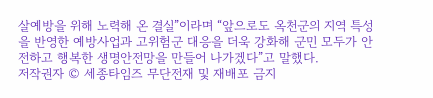살예방을 위해 노력해 온 결실”이라며 “앞으로도 옥천군의 지역 특성을 반영한 예방사업과 고위험군 대응을 더욱 강화해 군민 모두가 안전하고 행복한 생명안전망을 만들어 나가겠다”고 말했다.
저작권자 © 세종타임즈 무단전재 및 재배포 금지